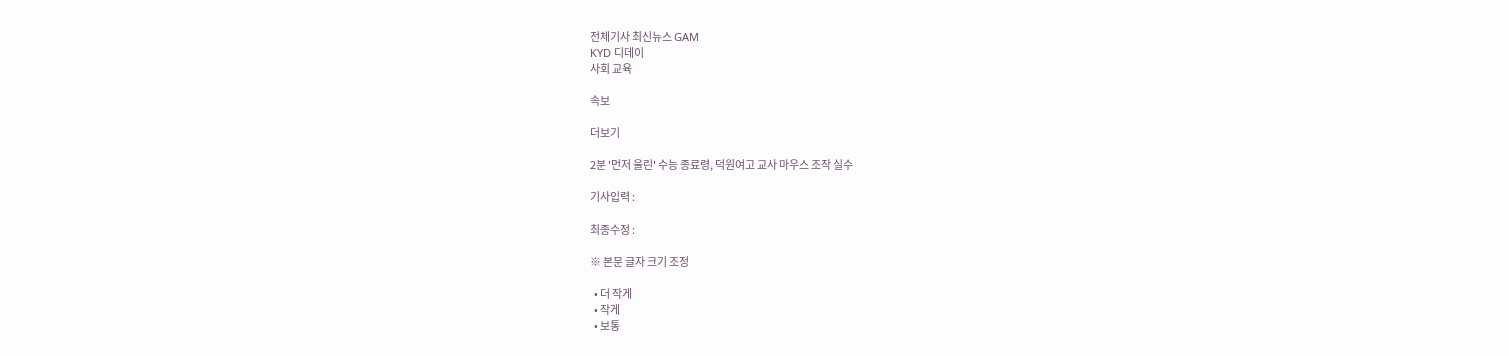전체기사 최신뉴스 GAM
KYD 디데이
사회 교육

속보

더보기

2분 '먼저 울린' 수능 종료령, 덕원여고 교사 마우스 조작 실수

기사입력 :

최종수정 :

※ 본문 글자 크기 조정

  • 더 작게
  • 작게
  • 보통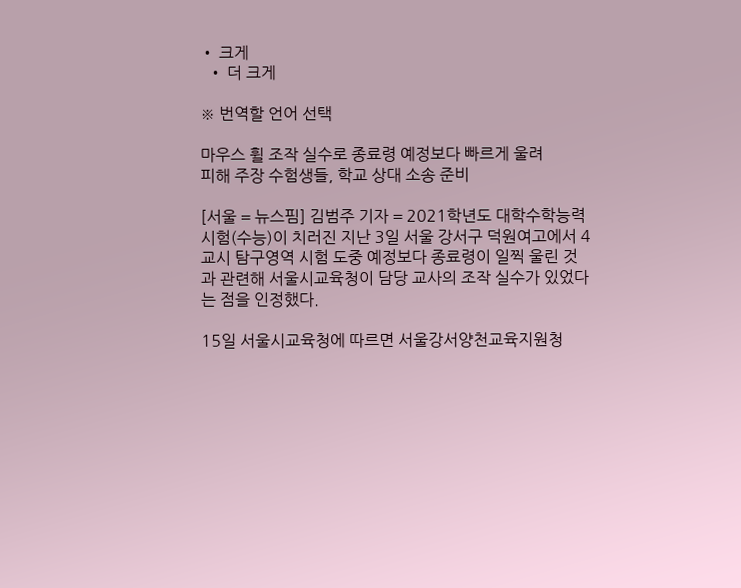• 크게
  • 더 크게

※ 번역할 언어 선택

마우스 휠 조작 실수로 종료령 예정보다 빠르게 울려
피해 주장 수험생들, 학교 상대 소송 준비

[서울 = 뉴스핌] 김범주 기자 = 2021학년도 대학수학능력시험(수능)이 치러진 지난 3일 서울 강서구 덕원여고에서 4교시 탐구영역 시험 도중 예정보다 종료령이 일찍 울린 것과 관련해 서울시교육청이 담당 교사의 조작 실수가 있었다는 점을 인정했다.

15일 서울시교육청에 따르면 서울강서양천교육지원청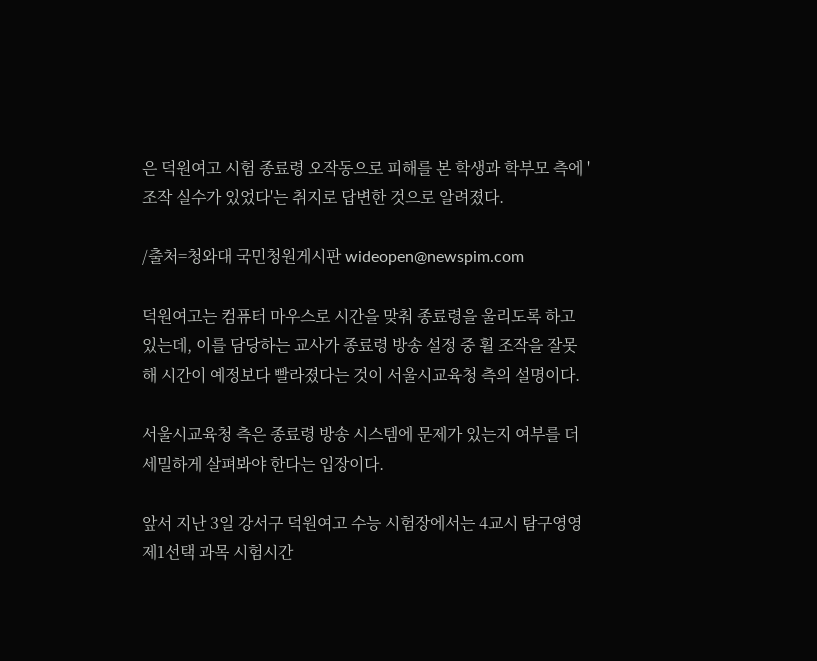은 덕원여고 시험 종료령 오작동으로 피해를 본 학생과 학부모 측에 '조작 실수가 있었다'는 취지로 답변한 것으로 알려졌다.

/출처=청와대 국민청원게시판 wideopen@newspim.com

덕원여고는 컴퓨터 마우스로 시간을 맞춰 종료령을 울리도록 하고 있는데, 이를 담당하는 교사가 종료령 방송 설정 중 휠 조작을 잘못해 시간이 예정보다 빨라졌다는 것이 서울시교육청 측의 설명이다.

서울시교육청 측은 종료령 방송 시스템에 문제가 있는지 여부를 더 세밀하게 살펴봐야 한다는 입장이다.

앞서 지난 3일 강서구 덕원여고 수능 시험장에서는 4교시 탐구영영 제1선택 과목 시험시간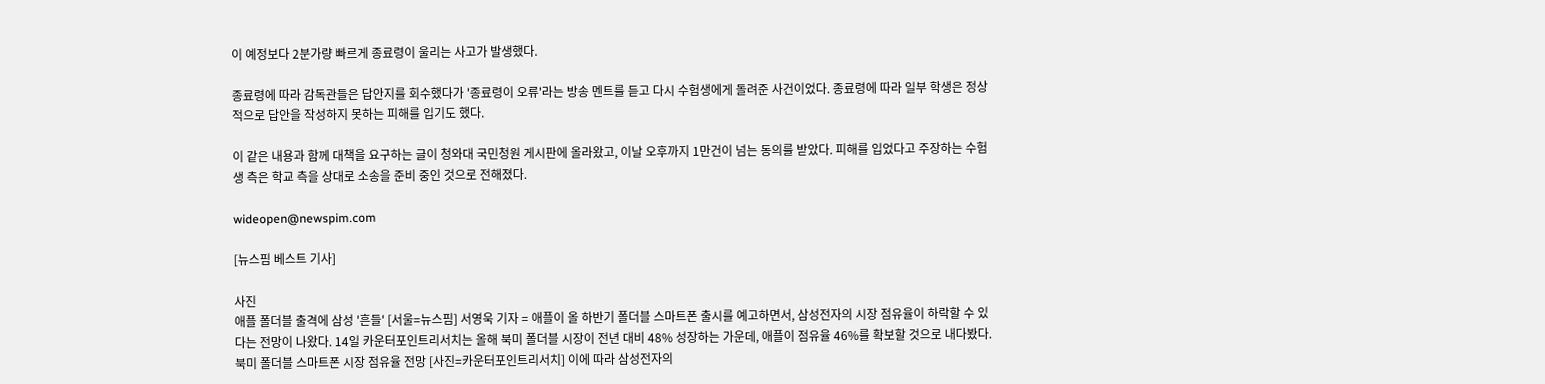이 예정보다 2분가량 빠르게 종료령이 울리는 사고가 발생했다.

종료령에 따라 감독관들은 답안지를 회수했다가 '종료령이 오류'라는 방송 멘트를 듣고 다시 수험생에게 돌려준 사건이었다. 종료령에 따라 일부 학생은 정상적으로 답안을 작성하지 못하는 피해를 입기도 했다.

이 같은 내용과 함께 대책을 요구하는 글이 청와대 국민청원 게시판에 올라왔고, 이날 오후까지 1만건이 넘는 동의를 받았다. 피해를 입었다고 주장하는 수험생 측은 학교 측을 상대로 소송을 준비 중인 것으로 전해졌다.

wideopen@newspim.com

[뉴스핌 베스트 기사]

사진
애플 폴더블 출격에 삼성 '흔들' [서울=뉴스핌] 서영욱 기자 = 애플이 올 하반기 폴더블 스마트폰 출시를 예고하면서, 삼성전자의 시장 점유율이 하락할 수 있다는 전망이 나왔다. 14일 카운터포인트리서치는 올해 북미 폴더블 시장이 전년 대비 48% 성장하는 가운데, 애플이 점유율 46%를 확보할 것으로 내다봤다. 북미 폴더블 스마트폰 시장 점유율 전망 [사진=카운터포인트리서치] 이에 따라 삼성전자의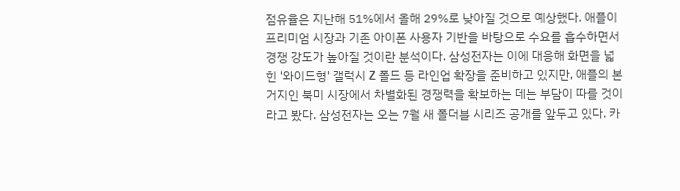점유율은 지난해 51%에서 올해 29%로 낮아질 것으로 예상했다. 애플이 프리미엄 시장과 기존 아이폰 사용자 기반을 바탕으로 수요를 흡수하면서 경쟁 강도가 높아질 것이란 분석이다. 삼성전자는 이에 대응해 화면을 넓힌 '와이드형' 갤럭시 Z 폴드 등 라인업 확장을 준비하고 있지만, 애플의 본거지인 북미 시장에서 차별화된 경쟁력을 확보하는 데는 부담이 따를 것이라고 봤다. 삼성전자는 오는 7월 새 폴더블 시리즈 공개를 앞두고 있다. 카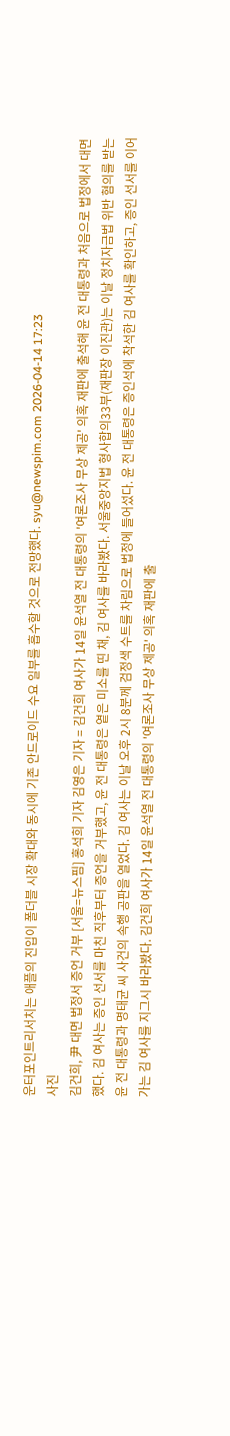운터포인트리서치는 애플의 진입이 폴더블 시장 확대와 동시에 기존 안드로이드 수요 일부를 흡수할 것으로 전망했다. syu@newspim.com 2026-04-14 17:23
사진
김건희, 尹 대면 법정서 증언 거부 [서울=뉴스핌] 홍석희 기자 김영은 기자 = 김건희 여사가 14일 윤석열 전 대통령의 '여론조사 무상 제공' 의혹 재판에 출석해 윤 전 대통령과 처음으로 법정에서 대면했다. 김 여사는 증인 선서를 마친 직후부터 증언을 거부했고, 윤 전 대통령은 옅은 미소를 띤 채, 김 여사를 바라봤다. 서울중앙지법 형사합의33부(재판장 이진관)는 이날 정치자금법 위반 혐의를 받는 윤 전 대통령과 명태균 씨 사건의 속행 공판을 열었다. 김 여사는 이날 오후 2시 8분께 검정색 수트를 차림으로 법정에 들어섰다. 윤 전 대통령은 증인석에 착석한 김 여사를 확인하고, 증인 선서를 이어가는 김 여사를 지그시 바라봤다. 김건희 여사가 14일 윤석열 전 대통령의 '여론조사 무상 제공' 의혹 재판에 출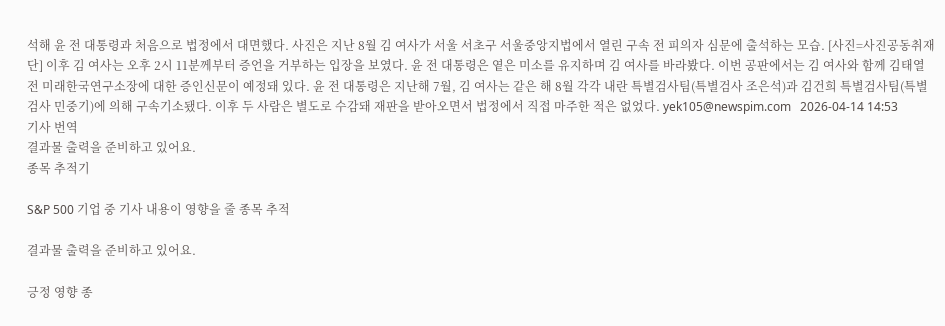석해 윤 전 대통령과 처음으로 법정에서 대면했다. 사진은 지난 8월 김 여사가 서울 서초구 서울중앙지법에서 열린 구속 전 피의자 심문에 출석하는 모습. [사진=사진공동취재단] 이후 김 여사는 오후 2시 11분께부터 증언을 거부하는 입장을 보였다. 윤 전 대통령은 옅은 미소를 유지하며 김 여사를 바라봤다. 이번 공판에서는 김 여사와 함께 김태열 전 미래한국연구소장에 대한 증인신문이 예정돼 있다. 윤 전 대통령은 지난해 7월, 김 여사는 같은 해 8월 각각 내란 특별검사팀(특별검사 조은석)과 김건희 특별검사팀(특별검사 민중기)에 의해 구속기소됐다. 이후 두 사람은 별도로 수감돼 재판을 받아오면서 법정에서 직접 마주한 적은 없었다. yek105@newspim.com   2026-04-14 14:53
기사 번역
결과물 출력을 준비하고 있어요.
종목 추적기

S&P 500 기업 중 기사 내용이 영향을 줄 종목 추적

결과물 출력을 준비하고 있어요.

긍정 영향 종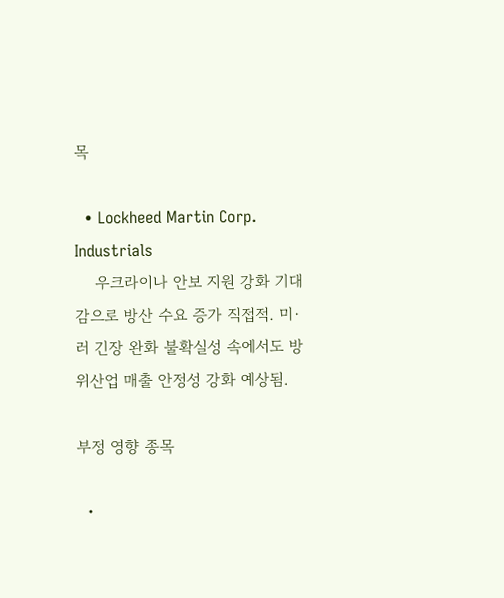목

  • Lockheed Martin Corp. Industrials
    우크라이나 안보 지원 강화 기대감으로 방산 수요 증가 직접적. 미·러 긴장 완화 불확실성 속에서도 방위산업 매출 안정성 강화 예상됨.

부정 영향 종목

  •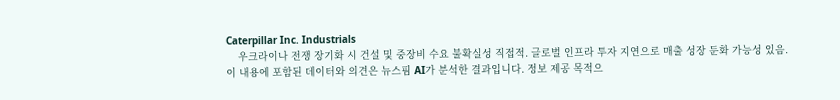Caterpillar Inc. Industrials
    우크라이나 전쟁 장기화 시 건설 및 중장비 수요 불확실성 직접적. 글로벌 인프라 투자 지연으로 매출 성장 둔화 가능성 있음.
이 내용에 포함된 데이터와 의견은 뉴스핌 AI가 분석한 결과입니다. 정보 제공 목적으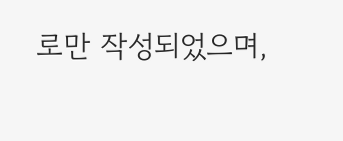로만 작성되었으며,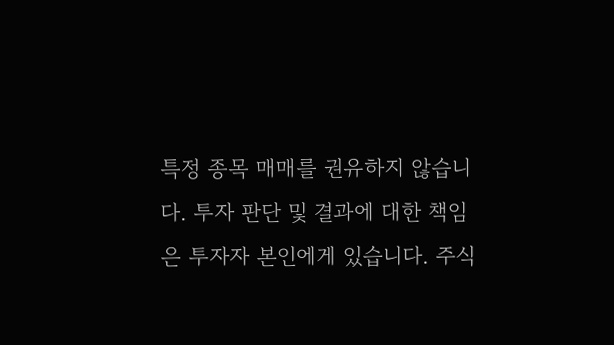특정 종목 매매를 권유하지 않습니다. 투자 판단 및 결과에 대한 책임은 투자자 본인에게 있습니다. 주식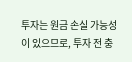투자는 원금 손실 가능성이 있으므로, 투자 전 충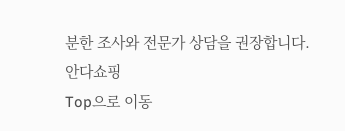분한 조사와 전문가 상담을 권장합니다.
안다쇼핑
Top으로 이동